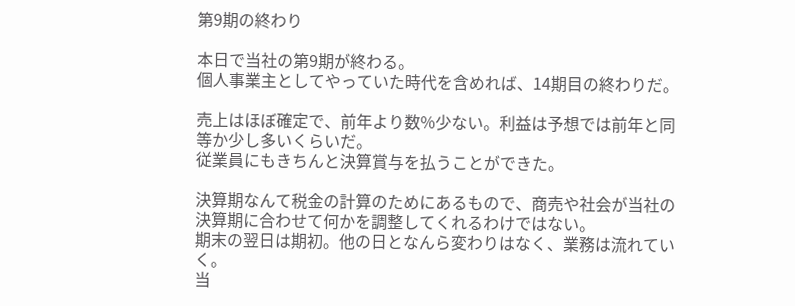第9期の終わり

本日で当社の第9期が終わる。
個人事業主としてやっていた時代を含めれば、14期目の終わりだ。

売上はほぼ確定で、前年より数%少ない。利益は予想では前年と同等か少し多いくらいだ。
従業員にもきちんと決算賞与を払うことができた。

決算期なんて税金の計算のためにあるもので、商売や社会が当社の決算期に合わせて何かを調整してくれるわけではない。
期末の翌日は期初。他の日となんら変わりはなく、業務は流れていく。
当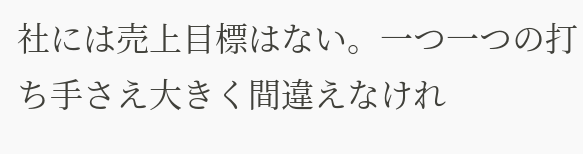社には売上目標はない。一つ一つの打ち手さえ大きく間違えなけれ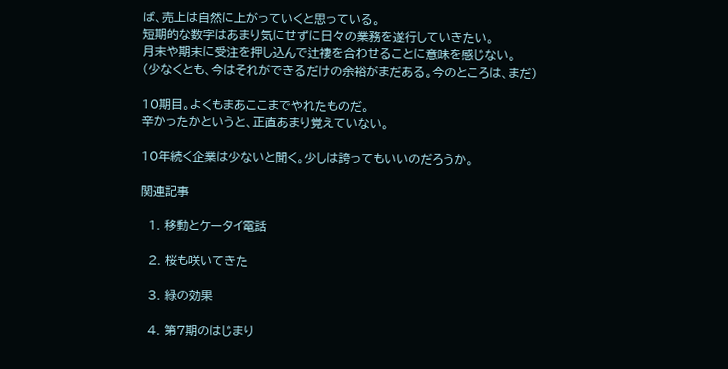ば、売上は自然に上がっていくと思っている。
短期的な数字はあまり気にせずに日々の業務を遂行していきたい。
月末や期末に受注を押し込んで辻褄を合わせることに意味を感じない。
(少なくとも、今はそれができるだけの余裕がまだある。今のところは、まだ)

10期目。よくもまあここまでやれたものだ。
辛かったかというと、正直あまり覚えていない。

10年続く企業は少ないと聞く。少しは誇ってもいいのだろうか。

関連記事

  1. 移動とケータイ電話

  2. 桜も咲いてきた

  3. 緑の効果

  4. 第7期のはじまり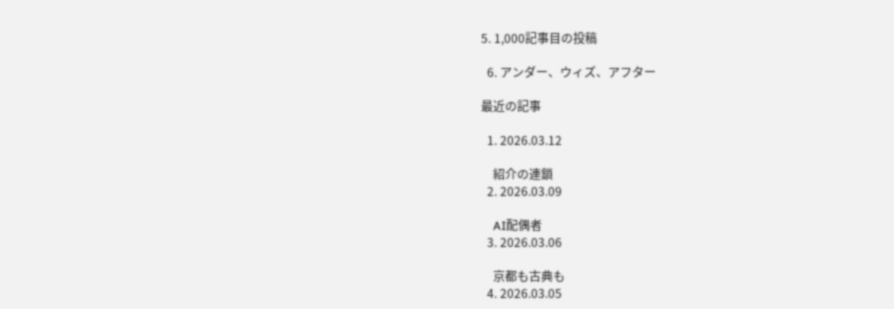5. 1,000記事目の投稿

  6. アンダー、ウィズ、アフター

最近の記事

  1. 2026.03.12

    紹介の連鎖
  2. 2026.03.09

    AI配偶者
  3. 2026.03.06

    京都も古典も
  4. 2026.03.05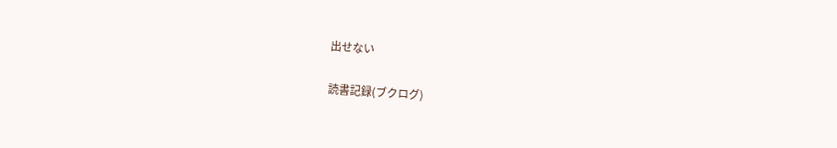出せない

読書記録(ブクログ)